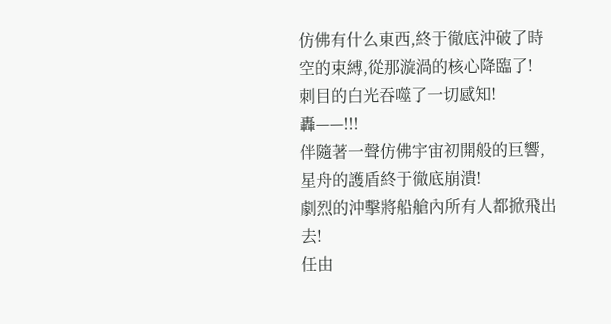仿佛有什么東西,終于徹底沖破了時空的束縛,從那漩渦的核心降臨了!
刺目的白光吞噬了一切感知!
轟——!!!
伴隨著一聲仿佛宇宙初開般的巨響,星舟的護盾終于徹底崩潰!
劇烈的沖擊將船艙內所有人都掀飛出去!
任由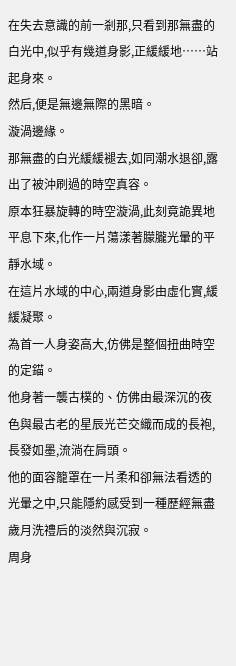在失去意識的前一剎那,只看到那無盡的白光中,似乎有幾道身影,正緩緩地……站起身來。
然后,便是無邊無際的黑暗。
漩渦邊緣。
那無盡的白光緩緩褪去,如同潮水退卻,露出了被沖刷過的時空真容。
原本狂暴旋轉的時空漩渦,此刻竟詭異地平息下來,化作一片蕩漾著朦朧光暈的平靜水域。
在這片水域的中心,兩道身影由虛化實,緩緩凝聚。
為首一人身姿高大,仿佛是整個扭曲時空的定錨。
他身著一襲古樸的、仿佛由最深沉的夜色與最古老的星辰光芒交織而成的長袍,長發如墨,流淌在肩頭。
他的面容籠罩在一片柔和卻無法看透的光暈之中,只能隱約感受到一種歷經無盡歲月洗禮后的淡然與沉寂。
周身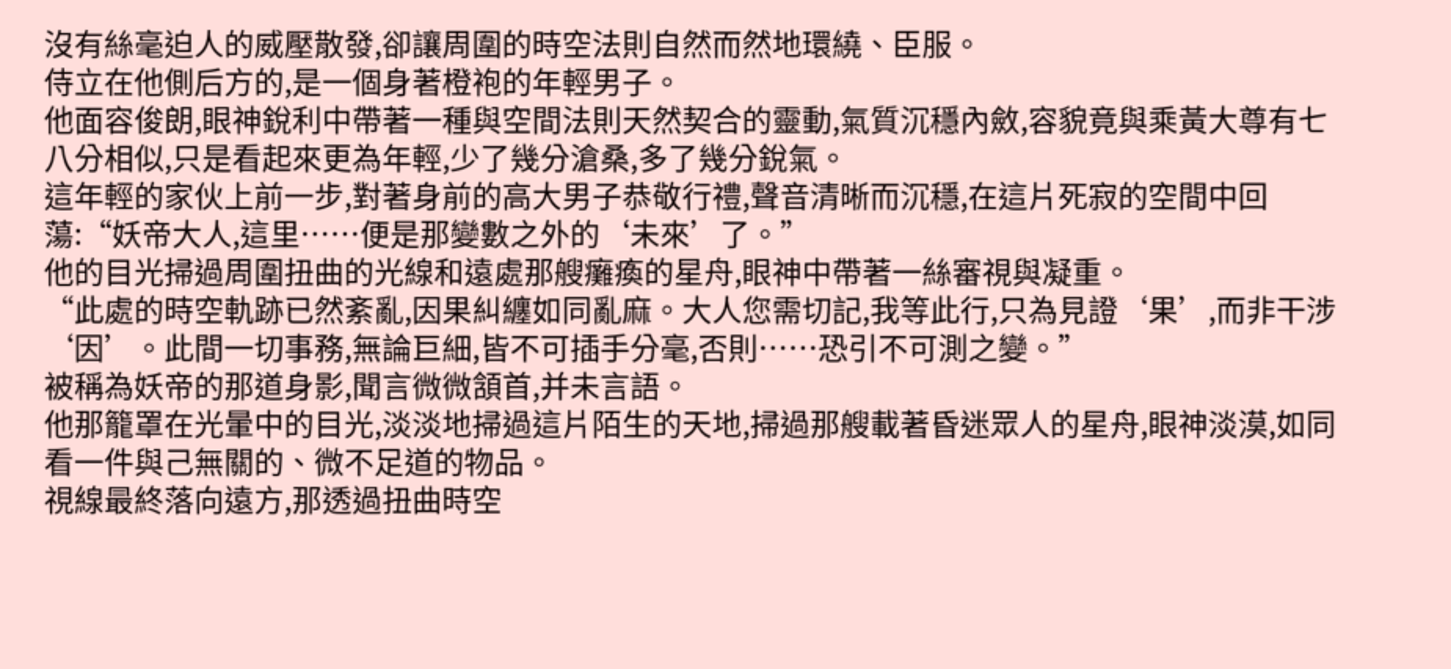沒有絲毫迫人的威壓散發,卻讓周圍的時空法則自然而然地環繞、臣服。
侍立在他側后方的,是一個身著橙袍的年輕男子。
他面容俊朗,眼神銳利中帶著一種與空間法則天然契合的靈動,氣質沉穩內斂,容貌竟與乘黃大尊有七八分相似,只是看起來更為年輕,少了幾分滄桑,多了幾分銳氣。
這年輕的家伙上前一步,對著身前的高大男子恭敬行禮,聲音清晰而沉穩,在這片死寂的空間中回蕩:“妖帝大人,這里……便是那變數之外的‘未來’了。”
他的目光掃過周圍扭曲的光線和遠處那艘癱瘓的星舟,眼神中帶著一絲審視與凝重。
“此處的時空軌跡已然紊亂,因果糾纏如同亂麻。大人您需切記,我等此行,只為見證‘果’,而非干涉‘因’。此間一切事務,無論巨細,皆不可插手分毫,否則……恐引不可測之變。”
被稱為妖帝的那道身影,聞言微微頷首,并未言語。
他那籠罩在光暈中的目光,淡淡地掃過這片陌生的天地,掃過那艘載著昏迷眾人的星舟,眼神淡漠,如同看一件與己無關的、微不足道的物品。
視線最終落向遠方,那透過扭曲時空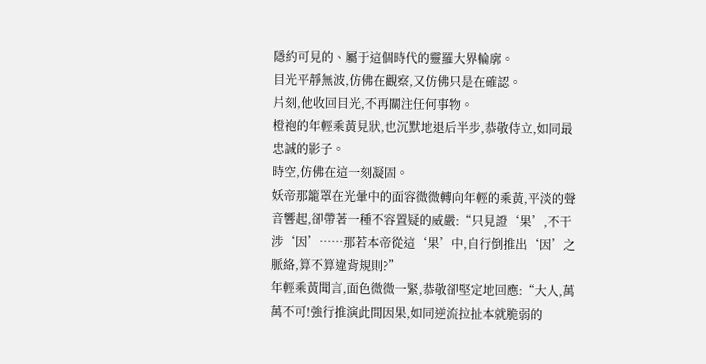隱約可見的、屬于這個時代的靈羅大界輪廓。
目光平靜無波,仿佛在觀察,又仿佛只是在確認。
片刻,他收回目光,不再關注任何事物。
橙袍的年輕乘黃見狀,也沉默地退后半步,恭敬侍立,如同最忠誠的影子。
時空,仿佛在這一刻凝固。
妖帝那籠罩在光暈中的面容微微轉向年輕的乘黃,平淡的聲音響起,卻帶著一種不容置疑的威嚴:“只見證‘果’,不干涉‘因’……那若本帝從這‘果’中,自行倒推出‘因’之脈絡,算不算違背規則?”
年輕乘黃聞言,面色微微一緊,恭敬卻堅定地回應:“大人,萬萬不可!強行推演此間因果,如同逆流拉扯本就脆弱的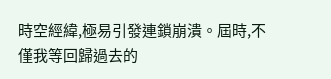時空經緯,極易引發連鎖崩潰。屆時,不僅我等回歸過去的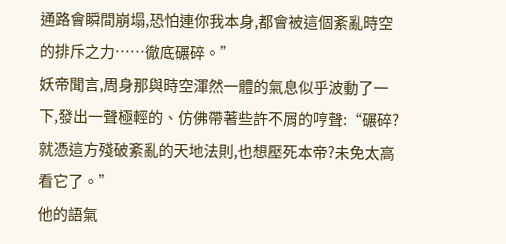通路會瞬間崩塌,恐怕連你我本身,都會被這個紊亂時空的排斥之力……徹底碾碎。”
妖帝聞言,周身那與時空渾然一體的氣息似乎波動了一下,發出一聲極輕的、仿佛帶著些許不屑的哼聲:“碾碎?就憑這方殘破紊亂的天地法則,也想壓死本帝?未免太高看它了。”
他的語氣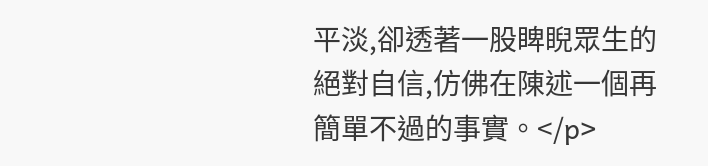平淡,卻透著一股睥睨眾生的絕對自信,仿佛在陳述一個再簡單不過的事實。</p>